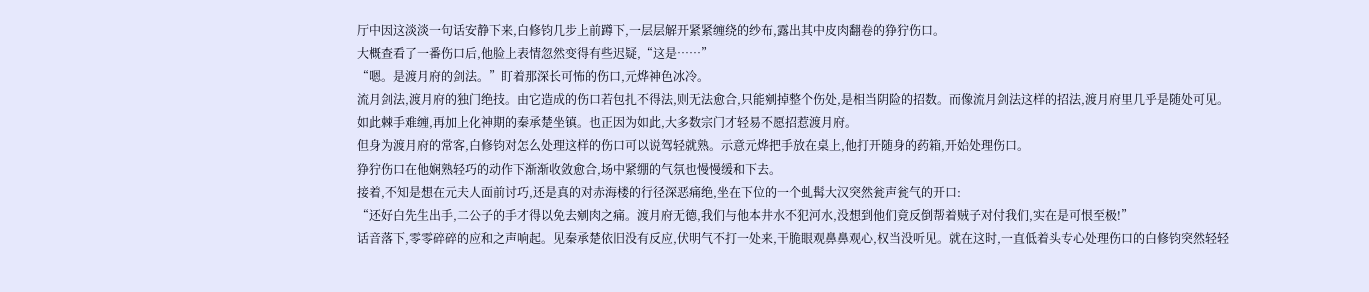厅中因这淡淡一句话安静下来,白修钧几步上前蹲下,一层层解开紧紧缠绕的纱布,露出其中皮肉翻卷的狰狞伤口。
大概查看了一番伤口后,他脸上表情忽然变得有些迟疑,“这是……”
“嗯。是渡月府的剑法。”盯着那深长可怖的伤口,元烨神色冰冷。
流月剑法,渡月府的独门绝技。由它造成的伤口若包扎不得法,则无法愈合,只能剜掉整个伤处,是相当阴险的招数。而像流月剑法这样的招法,渡月府里几乎是随处可见。
如此棘手难缠,再加上化神期的秦承楚坐镇。也正因为如此,大多数宗门才轻易不愿招惹渡月府。
但身为渡月府的常客,白修钧对怎么处理这样的伤口可以说驾轻就熟。示意元烨把手放在桌上,他打开随身的药箱,开始处理伤口。
狰狞伤口在他娴熟轻巧的动作下渐渐收敛愈合,场中紧绷的气氛也慢慢缓和下去。
接着,不知是想在元夫人面前讨巧,还是真的对赤海楼的行径深恶痛绝,坐在下位的一个虬髯大汉突然瓮声瓮气的开口:
“还好白先生出手,二公子的手才得以免去剜肉之痛。渡月府无德,我们与他本井水不犯河水,没想到他们竟反倒帮着贼子对付我们,实在是可恨至极!”
话音落下,零零碎碎的应和之声响起。见秦承楚依旧没有反应,伏明气不打一处来,干脆眼观鼻鼻观心,权当没听见。就在这时,一直低着头专心处理伤口的白修钧突然轻轻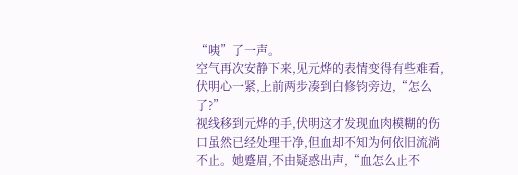“咦”了一声。
空气再次安静下来,见元烨的表情变得有些难看,伏明心一紧,上前两步凑到白修钧旁边,“怎么了?”
视线移到元烨的手,伏明这才发现血肉模糊的伤口虽然已经处理干净,但血却不知为何依旧流淌不止。她蹙眉,不由疑惑出声,“血怎么止不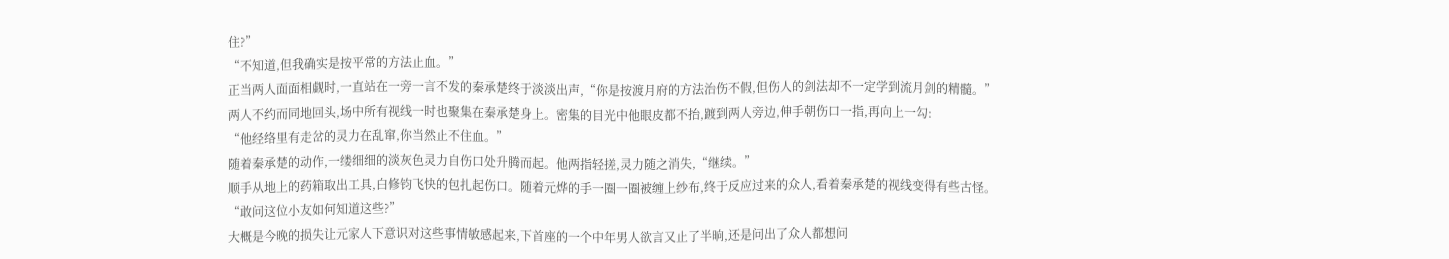住?”
“不知道,但我确实是按平常的方法止血。”
正当两人面面相觑时,一直站在一旁一言不发的秦承楚终于淡淡出声,“你是按渡月府的方法治伤不假,但伤人的剑法却不一定学到流月剑的精髓。”
两人不约而同地回头,场中所有视线一时也聚集在秦承楚身上。密集的目光中他眼皮都不抬,踱到两人旁边,伸手朝伤口一指,再向上一勾:
“他经络里有走岔的灵力在乱窜,你当然止不住血。”
随着秦承楚的动作,一缕细细的淡灰色灵力自伤口处升腾而起。他两指轻搓,灵力随之消失,“继续。”
顺手从地上的药箱取出工具,白修钧飞快的包扎起伤口。随着元烨的手一圈一圈被缠上纱布,终于反应过来的众人,看着秦承楚的视线变得有些古怪。
“敢问这位小友如何知道这些?”
大概是今晚的损失让元家人下意识对这些事情敏感起来,下首座的一个中年男人欲言又止了半晌,还是问出了众人都想问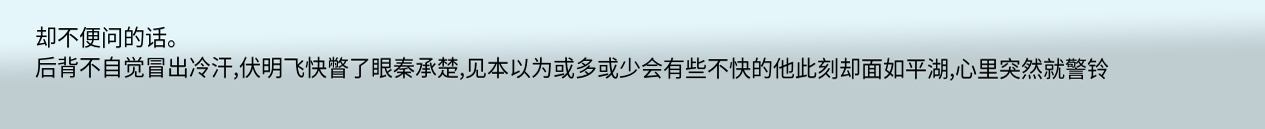却不便问的话。
后背不自觉冒出冷汗,伏明飞快瞥了眼秦承楚,见本以为或多或少会有些不快的他此刻却面如平湖,心里突然就警铃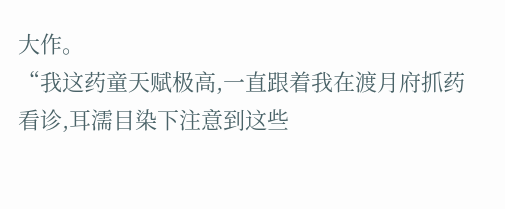大作。
“我这药童天赋极高,一直跟着我在渡月府抓药看诊,耳濡目染下注意到这些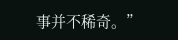事并不稀奇。”